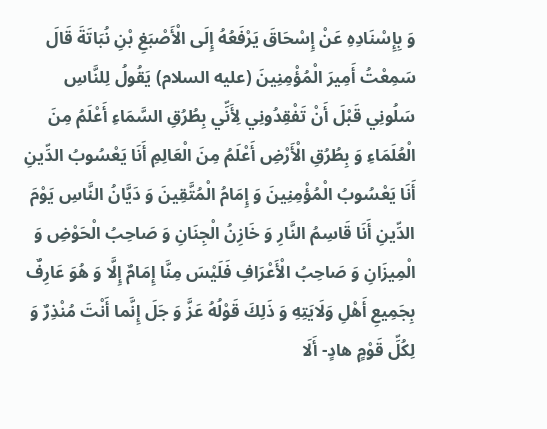وَ بِإِسْنَادِهِ عَنْ إِسْحَاقَ يَرْفَعُهُ إِلَى الْأَصْبَغِ بْنِ نُبَاتَةَ قَالَ سَمِعْتُ أَمِيرَ الْمُؤْمِنِينَ (عليه السلام) يَقُولُ لِلنَّاسِ سَلُونِي قَبْلَ أَنْ تَفْقِدُونِي لِأَنِّي بِطُرُقِ السَّمَاءِ أَعْلَمُ مِنَ الْعُلَمَاءِ وَ بِطُرُقِ الْأَرْضِ أَعْلَمُ مِنَ الْعَالِمِ أَنَا يَعْسُوبُ الدِّينِ أَنَا يَعْسُوبُ الْمُؤْمِنِينَ وَ إِمَامُ الْمُتَّقِينَ وَ دَيَّانُ النَّاسِ يَوْمَ الدِّينِ أَنَا قَاسِمُ النَّارِ وَ خَازِنُ الْجِنَانِ وَ صَاحِبُ الْحَوْضِ وَ الْمِيزَانِ وَ صَاحِبُ الْأَعْرَافِ فَلَيْسَ مِنَّا إِمَامٌ إِلَّا وَ هُوَ عَارِفٌ بِجَمِيعِ أَهْلِ وَلَايَتِهِ وَ ذَلِكَ قَوْلُهُ عَزَّ وَ جَلَ إِنَّما أَنْتَ مُنْذِرٌ وَ لِكُلِّ قَوْمٍ هادٍ- أَلَا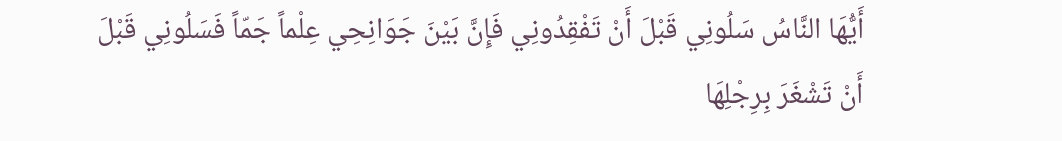أَيُّهَا النَّاسُ سَلُونِي قَبْلَ أَنْ تَفْقِدُونِي فَإِنَّ بَيْنَ جَوَانِحِي عِلْماً جَمّاً فَسَلُونِي قَبْلَ أَنْ تَشْغَرَ بِرِجْلِهَا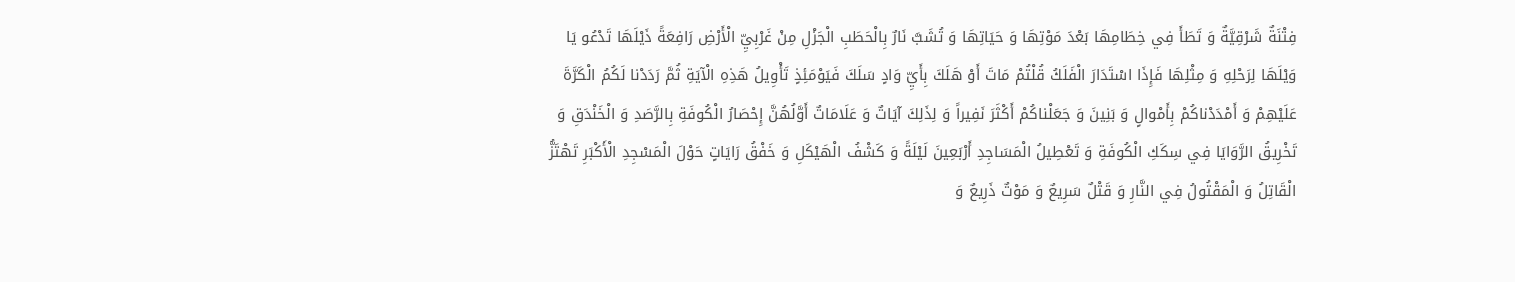فِتْنَةٌ شَرْقِيَّةٌ وَ تَطَأَ فِي خِطَامِهَا بَعْدَ مَوْتِهَا وَ حَيَاتِهَا وَ تُشَبَّ نَارٌ بِالْحَطَبِ الْجَزْلِ مِنْ غَرْبِيِّ الْأَرْضِ رَافِعَةً ذَيْلَهَا تَدْعُو يَا وَيْلَهَا لِرَحْلِهِ وَ مِثْلِهَا فَإِذَا اسْتَدَارَ الْفَلَكُ قُلْتُمْ مَاتَ أَوْ هَلَكَ بِأَيِّ وَادٍ سَلَكَ فَيَوْمَئِذٍ تَأْوِيلُ هَذِهِ الْآيَةِ ثُمَّ رَدَدْنا لَكُمُ الْكَرَّةَ عَلَيْهِمْ وَ أَمْدَدْناكُمْ بِأَمْوالٍ وَ بَنِينَ وَ جَعَلْناكُمْ أَكْثَرَ نَفِيراً وَ لِذَلِكَ آيَاتٌ وَ عَلَامَاتٌ أَوَّلُهُنَّ إِحْصَارُ الْكُوفَةِ بِالرَّصَدِ وَ الْخَنْدَقِ وَ تَخْرِيقُ الرَّوَايَا فِي سِكَكِ الْكُوفَةِ وَ تَعْطِيلُ الْمَسَاجِدِ أَرْبَعِينَ لَيْلَةً وَ كَشْفُ الْهَيْكَلِ وَ خَفْقُ رَايَاتٍ حَوْلَ الْمَسْجِدِ الْأَكْبَرِ تَهْتَزُّ الْقَاتِلُ وَ الْمَقْتُولُ فِي النَّارِ وَ قَتْلٌ سَرِيعٌ وَ مَوْتٌ ذَرِيعٌ وَ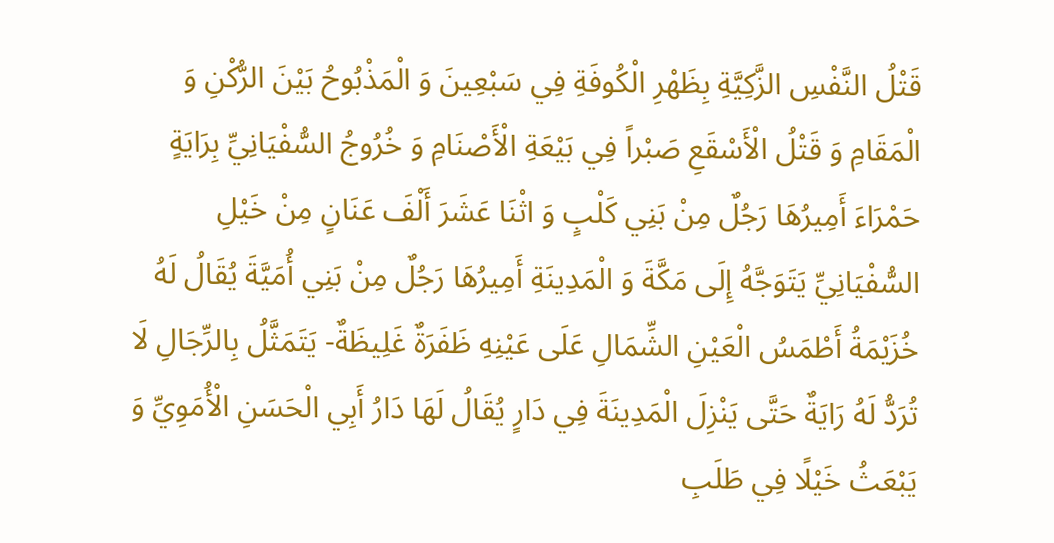قَتْلُ النَّفْسِ الزَّكِيَّةِ بِظَهْرِ الْكُوفَةِ فِي سَبْعِينَ وَ الْمَذْبُوحُ بَيْنَ الرُّكْنِ وَ الْمَقَامِ وَ قَتْلُ الْأَسْقَعِ صَبْراً فِي بَيْعَةِ الْأَصْنَامِ وَ خُرُوجُ السُّفْيَانِيِّ بِرَايَةٍ حَمْرَاءَ أَمِيرُهَا رَجُلٌ مِنْ بَنِي كَلْبٍ وَ اثْنَا عَشَرَ أَلْفَ عَنَانٍ مِنْ خَيْلِ السُّفْيَانِيِّ يَتَوَجَّهُ إِلَى مَكَّةَ وَ الْمَدِينَةِ أَمِيرُهَا رَجُلٌ مِنْ بَنِي أُمَيَّةَ يُقَالُ لَهُ خُزَيْمَةُ أَطْمَسُ الْعَيْنِ الشِّمَالِ عَلَى عَيْنِهِ ظَفَرَةٌ غَلِيظَةٌ- يَتَمَثَّلُ بِالرِّجَالِ لَا تُرَدُّ لَهُ رَايَةٌ حَتَّى يَنْزِلَ الْمَدِينَةَ فِي دَارٍ يُقَالُ لَهَا دَارُ أَبِي الْحَسَنِ الْأُمَوِيِّ وَ يَبْعَثُ خَيْلًا فِي طَلَبِ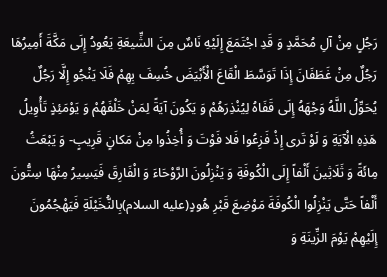رَجُلٍ مِنْ آلِ مُحَمَّدٍ وَ قَدِ اجْتَمَعَ إِلَيْهِ نَاسٌ مِنَ الشِّيعَةِ يَعُودُ إِلَى مَكَّةَ أَمِيرُهَا رَجُلٌ مِنْ غَطَفَانَ إِذَا تَوَسَّطَ الْقَاعَ الْأَبْيَضَ خُسِفَ بِهِمْ فَلَا يَنْجُو إِلَّا رَجُلٌ يُحَوِّلُ اللَّهُ وَجْهَهُ إِلَى قَفَاهُ لِيُنْذِرَهُمْ وَ يَكُونَ آيَةً لِمَنْ خَلْفَهُمْ وَ يَوْمَئِذٍ تَأْوِيلُ هَذِهِ الْآيَةِ وَ لَوْ تَرى إِذْ فَزِعُوا فَلا فَوْتَ وَ أُخِذُوا مِنْ مَكانٍ قَرِيبٍ- وَ يَبْعَثُ مِائَةً وَ ثَلَاثِينَ أَلْفاً إِلَى الْكُوفَةِ وَ يَنْزِلُونَ الرَّوْحَاءَ وَ الْفَارِقَ فَيَسِيرُ مِنْهَا سِتُّونَ أَلْفاً حَتَّى يَنْزِلُوا الْكُوفَةَ مَوْضِعَ قَبْرِ هُودٍ(عليه السلام)بِالنُّخَيْلَةِ فَيَهْجُمُونَ إِلَيْهِمْ يَوْمَ الزِّينَةِ وَ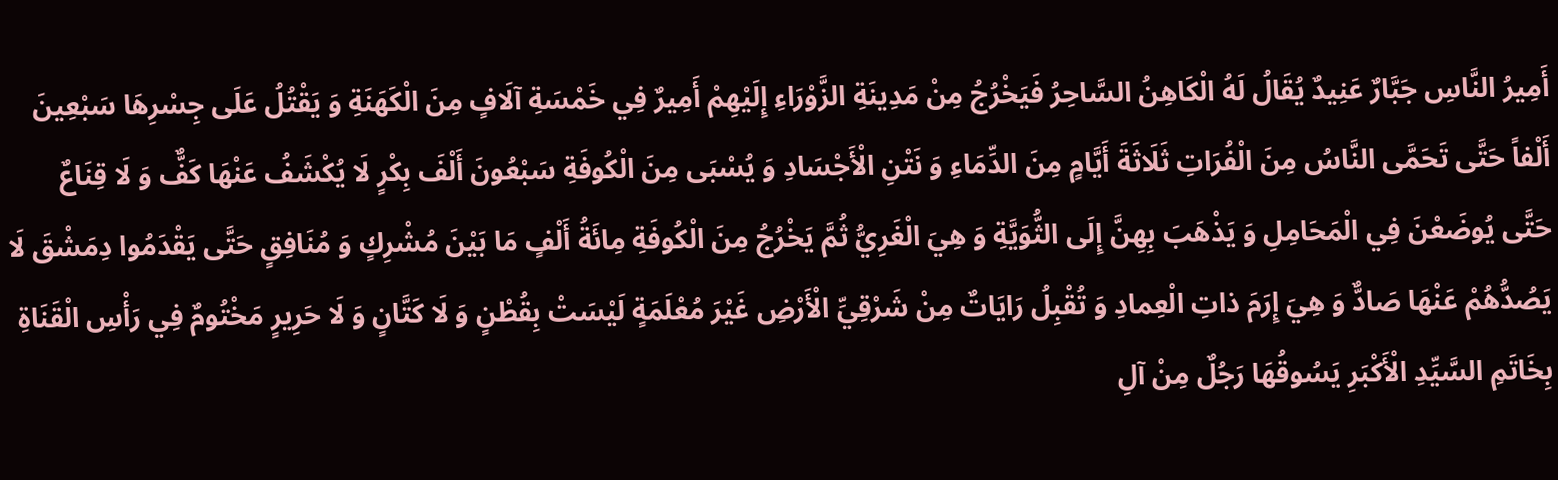أَمِيرُ النَّاسِ جَبَّارٌ عَنِيدٌ يُقَالُ لَهُ الْكَاهِنُ السَّاحِرُ فَيَخْرُجُ مِنْ مَدِينَةِ الزَّوْرَاءِ إِلَيْهِمْ أَمِيرٌ فِي خَمْسَةِ آلَافٍ مِنَ الْكَهَنَةِ وَ يَقْتُلُ عَلَى جِسْرِهَا سَبْعِينَ أَلْفاً حَتَّى تَحَمَّى النَّاسُ مِنَ الْفُرَاتِ ثَلَاثَةَ أَيَّامٍ مِنَ الدِّمَاءِ وَ نَتْنِ الْأَجْسَادِ وَ يُسْبَى مِنَ الْكُوفَةِ سَبْعُونَ أَلْفَ بِكْرٍ لَا يُكْشَفُ عَنْهَا كَفٌّ وَ لَا قِنَاعٌ حَتَّى يُوضَعْنَ فِي الْمَحَامِلِ وَ يَذْهَبَ بِهِنَّ إِلَى الثُّوَيَّةِ وَ هِيَ الْغَرِيُّ ثُمَّ يَخْرُجُ مِنَ الْكُوفَةِ مِائَةُ أَلْفٍ مَا بَيْنَ مُشْرِكٍ وَ مُنَافِقٍ حَتَّى يَقْدَمُوا دِمَشْقَ لَا يَصُدُّهُمْ عَنْهَا صَادٌّ وَ هِيَ إِرَمَ ذاتِ الْعِمادِ وَ تُقْبِلُ رَايَاتٌ مِنْ شَرْقِيِّ الْأَرْضِ غَيْرَ مُعْلَمَةٍ لَيْسَتْ بِقُطْنٍ وَ لَا كَتَّانٍ وَ لَا حَرِيرٍ مَخْتُومٌ فِي رَأْسِ الْقَنَاةِ بِخَاتَمِ السَّيِّدِ الْأَكْبَرِ يَسُوقُهَا رَجُلٌ مِنْ آلِ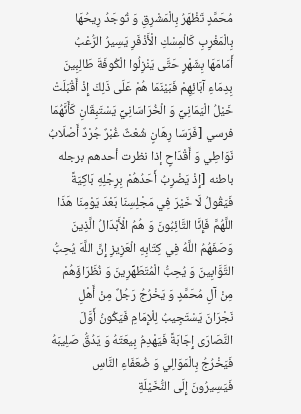مُحَمَّدٍ تَظْهَرُ بِالْمَشْرِقِ وَ تُوجَدُ رِيحُهَا بِالْمَغْرِبِ كَالْمِسْكِ الْأَذْفَرِ يَسِيرُ الرُّعْبُ أَمَامَهَا بِشَهْرٍ حَتَّى يَنْزِلُوا الْكُوفَةَ طَالِبِينَ بِدِمَاءِ آبَائِهِمْ فَبَيْنَمَا هُمْ عَلَى ذَلِكَ إِذْ أَقْبَلَتْ خَيْلُ الْيَمَانِيِّ وَ الْخُرَاسَانِيِّ يَسْتَبِقَانِ كَأَنَّهُمَا فرسي [فَرَسَا رِهَانٍ شُعْثٌ غُبْرٌ جُرْدٌ أَصْلَابُ نَوَاطِي وَ أَقْدَاحٍ إذا نظرت أحدهم برجله باطنه [إِذْ يَضْرِبُ أَحَدُهُمْ بِرِجْلِهِ بَاكِيَةً فَيَقُولُ لَا خَيْرَ فِي مَجْلِسِنَا بَعْدَ يَوْمِنَا هَذَا اللَّهُمَّ فَإِنَّا التَّائِبُونَ وَ هُمُ الْأَبْدَالُ الَّذِينَ وَصَفَهُمُ اللَّهُ فِي كِتَابِهِ الْعَزِيزِ إِنَّ اللَّهَ يُحِبُّ التَّوَّابِينَ وَ يُحِبُّ الْمُتَطَهِّرِينَ وَ نُظَرَاؤَهُمْ مِنْ آلِ مُحَمَّدٍ وَ يَخْرُجُ رَجُلٌ مِنْ أَهْلِ نَجْرَانَ يَسْتَجِيبُ لِلْإِمَامِ فَيَكُونُ أَوَّلَ النَّصَارَى إِجَابَةً فَيَهْدِمُ بِيعَتَهُ وَ يَدُقُّ صَلِيبَهُ فَيَخْرُجُ بِالْمَوَالِي وَ ضُعَفَاءِ النَّاسِ فَيَسِيرُونَ إِلَى النُّخَيْلَةِ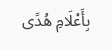بِأَعْلَامِ هُدًى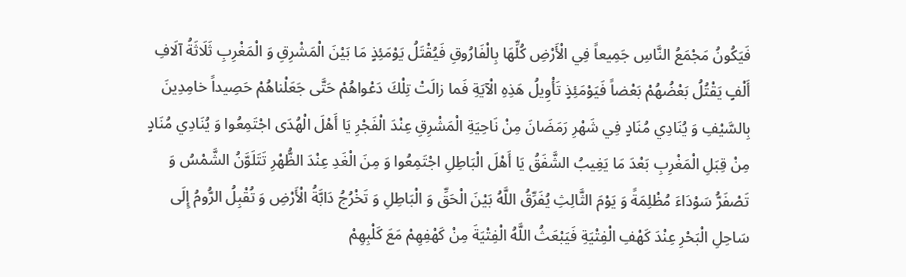فَيَكُونُ مَجْمَعُ النَّاسِ جَمِيعاً فِي الْأَرْضِ كُلِّهَا بِالْفَارُوقِ فَيُقْتَلُ يَوْمَئِذٍ مَا بَيْنَ الْمَشْرِقِ وَ الْمَغْرِبِ ثَلَاثَةُ آلَافِ أَلْفٍ يَقْتُلُ بَعْضُهُمْ بَعْضاً فَيَوْمَئِذٍ تَأْوِيلُ هَذِهِ الْآيَةِ فَما زالَتْ تِلْكَ دَعْواهُمْ حَتَّى جَعَلْناهُمْ حَصِيداً خامِدِينَ بِالسَّيْفِ وَ يُنَادِي مُنَادٍ فِي شَهْرِ رَمَضَانَ مِنْ نَاحِيَةِ الْمَشْرِقِ عِنْدَ الْفَجْرِ يَا أَهْلَ الْهُدَى اجْتَمِعُوا وَ يُنَادِي مُنَادٍ مِنْ قِبَلِ الْمَغْرِبِ بَعْدَ مَا يَغِيبُ الشَّفَقُ يَا أَهْلَ الْبَاطِلِ اجْتَمِعُوا وَ مِنَ الْغَدِ عِنْدَ الظُّهْرِ تَتَلَوَّنُ الشَّمْسُ وَ تَصْفَرُّ سَوْدَاءَ مُظْلِمَةً وَ يَوْمَ الثَّالِثِ يُفَرِّقُ اللَّهُ بَيْنَ الْحَقِّ وَ الْبَاطِلِ وَ تَخْرُجُ دَابَّةُ الْأَرْضِ وَ تُقْبِلُ الرُّومُ إِلَى سَاحِلِ الْبَحْرِ عِنْدَ كَهْفِ الْفِتْيَةِ فَيَبْعَثُ اللَّهُ الْفِتْيَةَ مِنْ كَهْفِهِمْ مَعَ كَلْبِهِمْ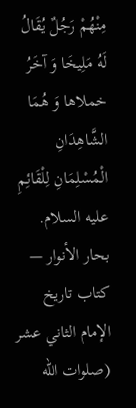مِنْهُمْ رَجُلٌ يُقَالُ لَهُ مَلِيخَا وَ آخَرُ خملاها وَ هُمَا الشَّاهِدَانِ الْمُسْلِمَانِ لِلْقَائِمِ عليه السلام.
بحار الأنوار — كتاب تاريخ الإمام الثاني عشر (صلوات اللّه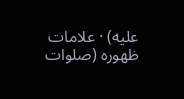عليه) · علامات ظهوره (صلوات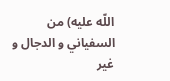اللّه عليه) من السفياني و الدجال و غير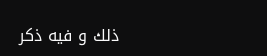ذلك و فيه ذكر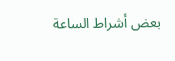بعض أشراط الساعة